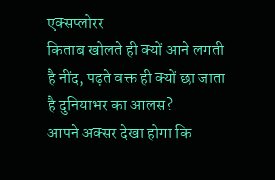एक्सप्लोरर
किताब खोलते ही क्यों आने लगती है नींद, पढ़ते वक्त ही क्यों छा जाता है दुनियाभर का आलस?
आपने अक्सर देखा होगा कि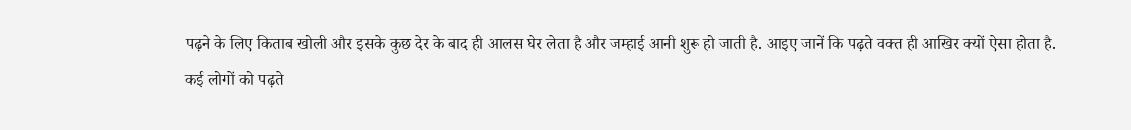पढ़ने के लिए किताब खोली और इसके कुछ देर के बाद ही आलस घेर लेता है और जम्हाई आनी शुरू हो जाती है. आइए जानें कि पढ़ते वक्त ही आखिर क्यों ऐसा होता है.
कई लोगों को पढ़ते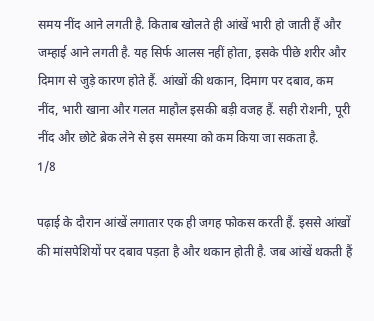समय नींद आने लगती है. किताब खोलते ही आंखें भारी हो जाती हैं और जम्हाई आने लगती है. यह सिर्फ आलस नहीं होता, इसके पीछे शरीर और दिमाग से जुड़े कारण होते हैं. आंखों की थकान, दिमाग पर दबाव, कम नींद, भारी खाना और गलत माहौल इसकी बड़ी वजह हैं. सही रोशनी, पूरी नींद और छोटे ब्रेक लेने से इस समस्या को कम किया जा सकता है.
1/8

पढ़ाई के दौरान आंखें लगातार एक ही जगह फोकस करती हैं. इससे आंखों की मांसपेशियों पर दबाव पड़ता है और थकान होती है. जब आंखें थकती हैं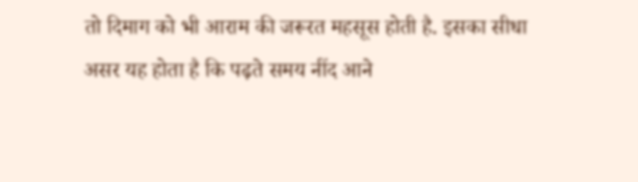तो दिमाग को भी आराम की जरूरत महसूस होती है. इसका सीधा असर यह होता है कि पढ़ते समय नींद आने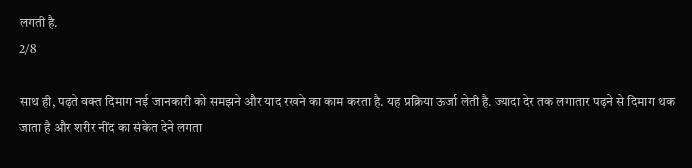लगती है.
2/8

साथ ही, पढ़ते वक्त दिमाग नई जानकारी को समझने और याद रखने का काम करता है. यह प्रक्रिया ऊर्जा लेती है. ज्यादा देर तक लगातार पढ़ने से दिमाग थक जाता है और शरीर नींद का संकेत देने लगता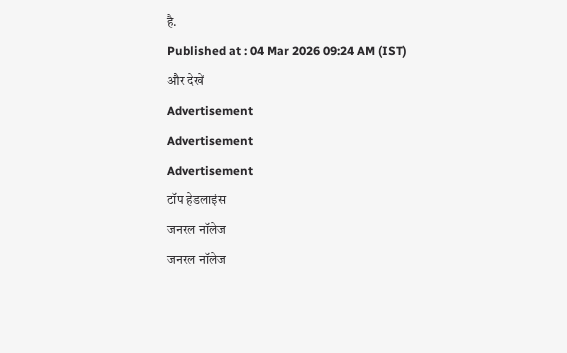है.
Published at : 04 Mar 2026 09:24 AM (IST)
और देखें
Advertisement
Advertisement
Advertisement
टॉप हेडलाइंस
जनरल नॉलेज
जनरल नॉलेज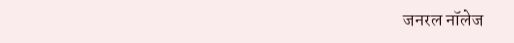जनरल नॉलेज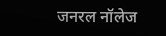जनरल नॉलेज